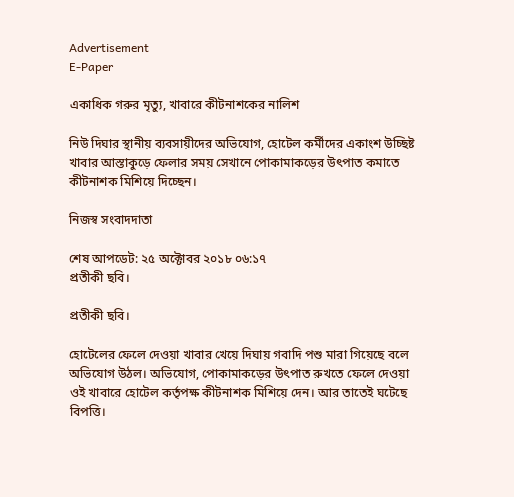Advertisement
E-Paper

একাধিক গরুর মৃত্যু, খাবারে কীটনাশকের নালিশ

নিউ দিঘার স্থানীয় ব্যবসায়ীদের অভিযোগ, হোটেল কর্মীদের একাংশ উচ্ছিষ্ট খাবার আস্তাকুড়ে ফেলার সময় সেখানে পোকামাকড়ের উৎপাত কমাতে কীটনাশক মিশিয়ে দিচ্ছেন।

নিজস্ব সংবাদদাতা

শেষ আপডেট: ২৫ অক্টোবর ২০১৮ ০৬:১৭
প্রতীকী ছবি।

প্রতীকী ছবি।

হোটেলের ফেলে দেওয়া খাবার খেয়ে দিঘায় গবাদি পশু মারা গিয়েছে বলে অভিযোগ উঠল। অভিযোগ, পোকামাকড়ের উৎপাত রুখতে ফেলে দেওয়া ওই খাবারে হোটেল কর্তৃপক্ষ কীটনাশক মিশিয়ে দেন। আর তাতেই ঘটেছে বিপত্তি।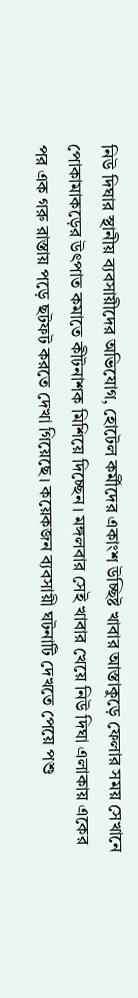নিউ দিঘার স্থানীয় ব্যবসায়ীদের অভিযোগ, হোটেল কর্মীদের একাংশ উচ্ছিষ্ট খাবার আস্তাকুড়ে ফেলার সময় সেখানে পোকামাকড়ের উৎপাত কমাতে কীটনাশক মিশিয়ে দিচ্ছেন। মঙ্গলবার সেই খাবার খেয়ে নিউ দিঘা এলাকায় একের পর এক গরু রাস্তায় পড়ে ছটফট করতে দেখা গিয়েছে। কয়েকজন ব্যবসায়ী ঘটনাটি দেখতে পেয়ে পশু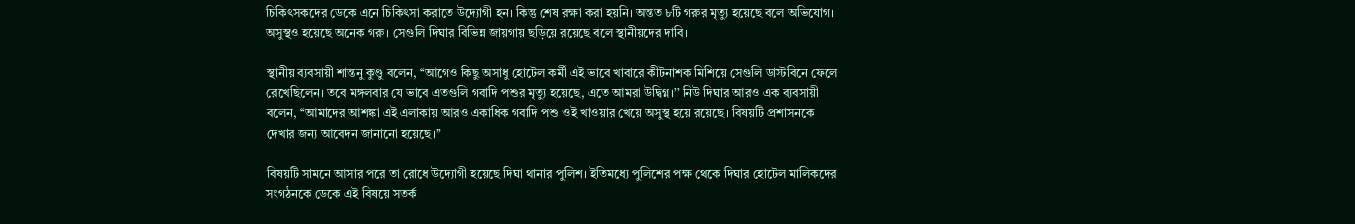চিকিৎসকদের ডেকে এনে চিকিৎসা করাতে উদ্যোগী হন। কিন্তু শেষ রক্ষা করা হয়নি। অন্তত ৮টি গরুর মৃত্যু হয়েছে বলে অভিযোগ। অসুস্থও হয়েছে অনেক গরু। সেগুলি দিঘার বিভিন্ন জায়গায় ছড়িয়ে রয়েছে বলে স্থানীয়দের দাবি।

স্থানীয় ব্যবসায়ী শান্তনু কুণ্ডু বলেন, ‘‘আগেও কিছু অসাধু হোটেল কর্মী এই ভাবে খাবারে কীটনাশক মিশিয়ে সেগুলি ডাস্টবিনে ফেলে রেখেছিলেন। তবে মঙ্গলবার যে ভাবে এতগুলি গবাদি পশুর মৃত্যু হয়েছে, এতে আমরা উদ্বিগ্ন।’’ নিউ দিঘার আরও এক ব্যবসায়ী বলেন, ‘‘আমাদের আশঙ্কা এই এলাকায় আরও একাধিক গবাদি পশু ওই খাওয়ার খেয়ে অসুস্থ হয়ে রয়েছে। বিষয়টি প্রশাসনকে দেখার জন্য আবেদন জানানো হয়েছে।’’

বিষয়টি সামনে আসার পরে তা রোধে উদ্যোগী হয়েছে দিঘা থানার পুলিশ। ইতিমধ্যে পুলিশের পক্ষ থেকে দিঘার হোটেল মালিকদের সংগঠনকে ডেকে এই বিষয়ে সতর্ক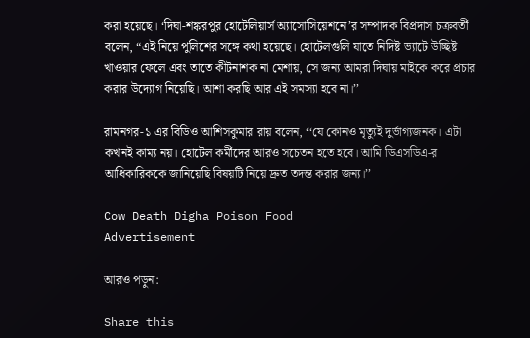করা হয়েছে। ‘দিঘা-শঙ্করপুর হোটেলিয়ার্স অ্যাসোসিয়েশনে’র সম্পাদক বিপ্রদাস চক্রবর্তী বলেন, “এই নিয়ে পুলিশের সঙ্গে কথা হয়েছে। হোটেলগুলি যাতে নিদিষ্ট ভ্যাটে উচ্ছিষ্ট খাওয়ার ফেলে এবং তাতে কীটনাশক না মেশায়, সে জন্য আমরা দিঘায় মাইকে করে প্রচার করার উদ্যোগ নিয়েছি। আশা করছি আর এই সমস্যা হবে না।’’

রামনগর-১ এর বিডিও আশিসকুমার রায় বলেন, ‘‘যে কোনও মৃত্যুই দুর্ভাগ্যজনক। এটা কখনই কাম্য নয়। হোটেল কর্মীদের আরও সচেতন হতে হবে। আমি ডিএসডিএ-র আধিকারিককে জানিয়েছি বিষয়টি নিয়ে দ্রুত তদন্ত করার জন্য।’’

Cow Death Digha Poison Food
Advertisement

আরও পড়ুন:

Share this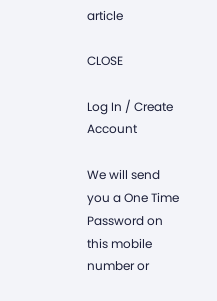article

CLOSE

Log In / Create Account

We will send you a One Time Password on this mobile number or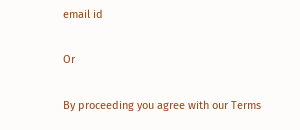email id

Or

By proceeding you agree with our Terms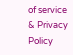of service & Privacy Policy